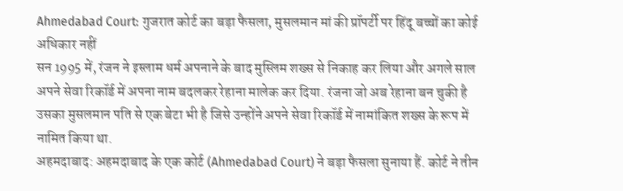Ahmedabad Court: गुजरात कोर्ट का बड़ा फैसला, मुसलमान मां की प्रॉपर्टी पर हिंदू बच्चों का कोई अधिकार नहीं
सन 1995 में, रंजन ने इस्लाम धर्म अपनाने के बाद मुस्लिम शख्स से निकाह कर लिया और अगले साल अपने सेवा रिकॉर्ड में अपना नाम बदलकर रेहाना मालेक कर दिया. रंजना जो अब रेहाना बन चुकी है उसका मुसलमान पति से एक बेटा भी है जिसे उन्होंने अपने सेवा रिकॉर्ड में नामांकित शख्स के रूप में नामित किया था.
अहमदाबाद: अहमदाबाद के एक कोर्ट (Ahmedabad Court) ने बड़ा फैसला सुनाया हैं. कोर्ट ने तीन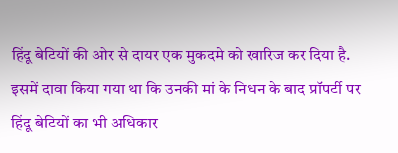हिंदू बेटियों की ओर से दायर एक मुकदमे को खारिज कर दिया है. इसमें दावा किया गया था कि उनकी मां के निधन के बाद प्रॉपर्टी पर हिंदू बेटियों का भी अधिकार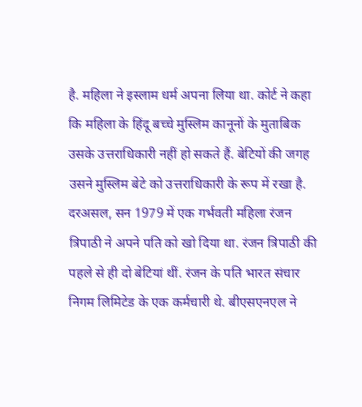है. महिला ने इस्लाम धर्म अपना लिया था. कोर्ट ने कहा कि महिला के हिंदू बच्चे मुस्लिम कानूनों के मुताबिक उसके उत्तराधिकारी नहीं हो सकते हैं. बेटियों की जगह उसने मुस्लिम बेटे को उत्तराधिकारी के रूप में रखा है.
दरअसल, सन 1979 में एक गर्भवती महिला रंजन त्रिपाठी ने अपने पति को खो दिया था. रंजन त्रिपाठी की पहले से ही दो बेटियां थीं. रंजन के पति भारत संचार निगम लिमिटेड के एक कर्मचारी थे. बीएसएनएल ने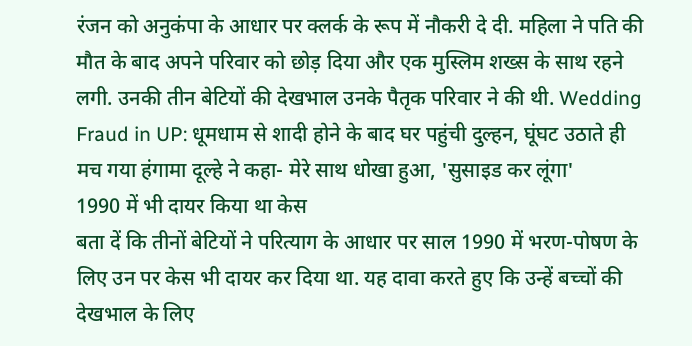रंजन को अनुकंपा के आधार पर क्लर्क के रूप में नौकरी दे दी. महिला ने पति की मौत के बाद अपने परिवार को छोड़ दिया और एक मुस्लिम शख्स के साथ रहने लगी. उनकी तीन बेटियों की देखभाल उनके पैतृक परिवार ने की थी. Wedding Fraud in UP: धूमधाम से शादी होने के बाद घर पहुंची दुल्हन, घूंघट उठाते ही मच गया हंगामा दूल्हे ने कहा- मेरे साथ धोखा हुआ, 'सुसाइड कर लूंगा'
1990 में भी दायर किया था केस
बता दें कि तीनों बेटियों ने परित्याग के आधार पर साल 1990 में भरण-पोषण के लिए उन पर केस भी दायर कर दिया था. यह दावा करते हुए कि उन्हें बच्चों की देखभाल के लिए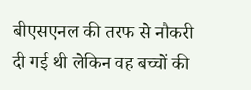बीएसएनल की तरफ से नौकरी दी गई थी लेकिन वह बच्चों की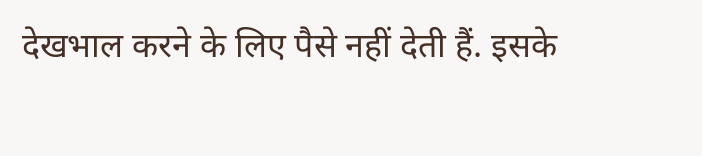देखभाल करने के लिए पैसे नहीं देती हैं. इसके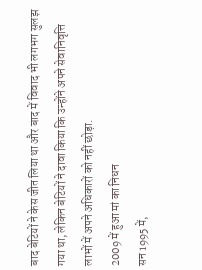बाद बेटियों ने केस जीत लिया था और बाद में विवाद भी लगभग सुलझ गया था, लेकिन बेटियों ने दावा किया कि उन्होंने अपने सेवानिवृत्ति लाभों में अपने अधिकारों को नहीं छोड़ा.
2009 में हुआ मां का निधन
सन 1995 में,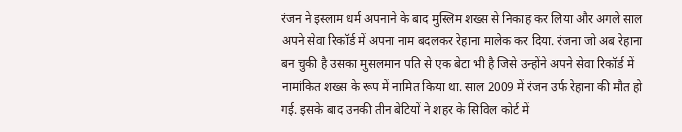रंजन ने इस्लाम धर्म अपनाने के बाद मुस्लिम शख्स से निकाह कर लिया और अगले साल अपने सेवा रिकॉर्ड में अपना नाम बदलकर रेहाना मालेक कर दिया. रंजना जो अब रेहाना बन चुकी है उसका मुसलमान पति से एक बेटा भी है जिसे उन्होंने अपने सेवा रिकॉर्ड में नामांकित शख्स के रूप में नामित किया था. साल 2009 में रंजन उर्फ रेहाना की मौत हो गई. इसके बाद उनकी तीन बेटियों ने शहर के सिविल कोर्ट में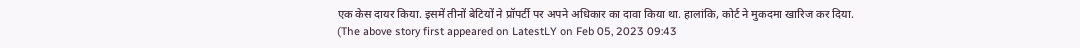एक केस दायर किया. इसमें तीनों बेटियों ने प्रॉपर्टी पर अपने अधिकार का दावा किया था. हालांकि, कोर्ट ने मुकदमा खारिज कर दिया.
(The above story first appeared on LatestLY on Feb 05, 2023 09:43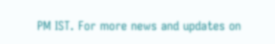PM IST. For more news and updates on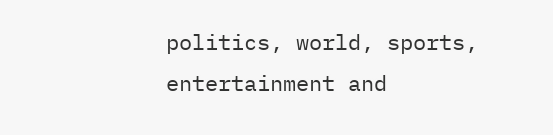politics, world, sports, entertainment and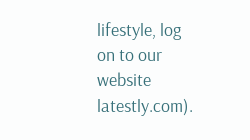lifestyle, log on to our website latestly.com).